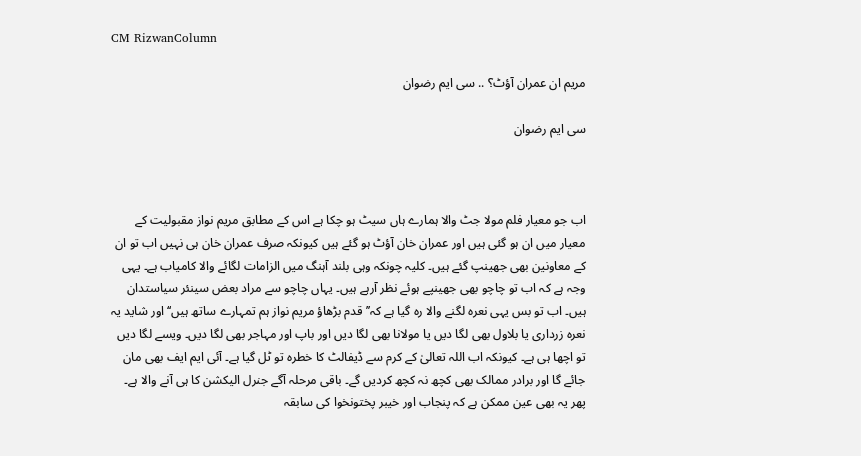CM RizwanColumn

مریم ان عمران آؤٹ؟ .. سی ایم رضوان

سی ایم رضوان



اب جو معیار فلم مولا جٹ والا ہمارے ہاں سیٹ ہو چکا ہے اس کے مطابق مریم نواز مقبولیت کے معیار میں ان ہو گئی ہیں اور عمران خان آؤٹ ہو گئے ہیں کیونکہ صرف عمران خان ہی نہیں اب تو ان کے معاونین بھی جھینپ گئے ہیں۔ کلیہ چونکہ وہی بلند آہنگ میں الزامات لگائے والا کامیاب ہے۔ یہی وجہ ہے کہ اب تو چاچو بھی جھینپے ہوئے نظر آرہے ہیں۔ یہاں چاچو سے مراد بعض سینئر سیاستدان ہیں۔ اب تو بس یہی نعرہ لگنے والا رہ گیا ہے کہ’’ قدم بڑھاؤ مریم نواز ہم تمہارے ساتھ ہیں‘‘ اور شاید یہ نعرہ زرداری یا بلاول بھی لگا دیں یا مولانا بھی لگا دیں اور باپ اور مہاجر بھی لگا دیں۔ ویسے لگا دیں تو اچھا ہی ہے۔ کیونکہ اب اللہ تعالیٰ کے کرم سے ڈیفالٹ کا خطرہ تو ٹل گیا ہے۔ آئی ایم ایف بھی مان جائے گا اور برادر ممالک بھی کچھ نہ کچھ کردیں گے۔ باقی مرحلہ آگے جنرل الیکشن کا ہی آنے والا ہے۔ پھر یہ بھی عین ممکن ہے کہ پنجاب اور خیبر پختونخوا کی سابقہ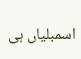اسمبلیاں ہی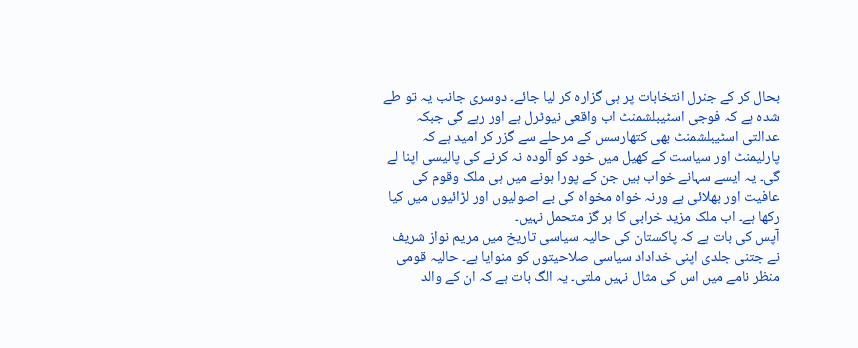بحال کر کے جنرل انتخابات پر ہی گزارہ کر لیا جائے۔ دوسری جانب یہ تو طے شدہ ہے کہ فوجی اسٹیبلشمنٹ اب واقعی نیوٹرل ہے اور رہے گی جبکہ عدالتی اسٹیبلشمنٹ بھی کتھارسس کے مرحلے سے گزر کر امید ہے کہ پارلیمنٹ اور سیاست کے کھیل میں خود کو آلودہ نہ کرنے کی پالیسی اپنا لے گی۔ یہ ایسے سہانے خواب ہیں جن کے پورا ہونے میں ہی ملک وقوم کی عافیت اور بھلائی ہے ورنہ خواہ مخواہ کی بے اصولیوں اور لڑائیوں میں کیا رکھا ہے۔ اب ملک مزید خرابی کا ہر گز متحمل نہیں۔
آپس کی بات ہے کہ پاکستان کی حالیہ سیاسی تاریخ میں مریم نواز شریف نے جتنی جلدی اپنی خداداد سیاسی صلاحیتوں کو منوایا ہے۔ حالیہ قومی منظر نامے میں اس کی مثال نہیں ملتی۔ یہ الگ بات ہے کہ ان کے والد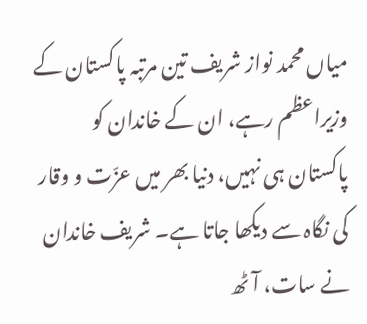میاں محمد نواز شریف تین مرتبہ پاکستان کے وزیراعظم رہے، ان کے خاندان کو پاکستان ہی نہیں، دنیا بھر میں عزّت و وقار کی نگاہ سے دیکھا جاتا ہے۔ شریف خاندان نے سات، آٹھ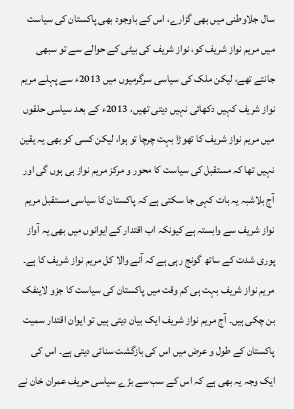سال جلاوطنی میں بھی گزارے، اس کے باوجود بھی پاکستان کی سیاست میں مریم نواز شریف کو، نواز شریف کی بیٹی کے حوالے سے تو سبھی جانتے تھے، لیکن ملک کی سیاسی سرگرمیوں میں 2013ء سے پہلے مریم نواز شریف کہیں دکھائی نہیں دیتی تھیں، 2013ء کے بعد سیاسی حلقوں میں مریم نواز شریف کا تھوڑا بہت چرچا تو ہوا، لیکن کسی کو بھی یہ یقین نہیں تھا کہ مستقبل کی سیاست کا محور و مرکز مریم نواز ہی ہوں گی اور آج بلاشبہ یہ بات کہی جا سکتی ہے کہ پاکستان کا سیاسی مستقبل مریم نواز شریف سے وابستہ ہے کیونکہ اب اقتدار کے ایوانوں میں بھی یہ آواز پوری شدت کے ساتھ گونج رہی ہے کہ آنے والا کل مریم نواز شریف کا ہے۔ مریم نواز شریف بہت ہی کم وقت میں پاکستان کی سیاست کا جزو لاینفک بن چکی ہیں۔ آج مریم نواز شریف ایک بیان دیتی ہیں تو ایوان اقتدار سمیت پاکستان کے طول و عرض میں اس کی بازگشت سنائی دیتی ہے۔ اس کی ایک وجہ یہ بھی ہے کہ اس کے سب سے بڑے سیاسی حریف عمران خان نے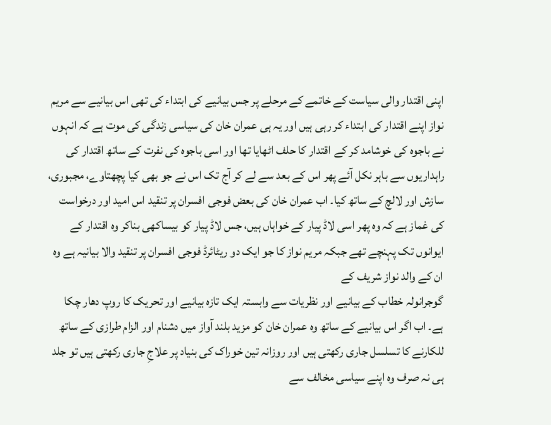اپنی اقتدار والی سیاست کے خاتمے کے مرحلے پر جس بیانیے کی ابتداء کی تھی اس بیانیے سے مریم نواز اپنے اقتدار کی ابتداء کر رہی ہیں اور یہ ہی عمران خان کی سیاسی زندگی کی موت ہے کہ انہوں نے باجوہ کی خوشامد کر کے اقتدار کا حلف اٹھایا تھا اور اسی باجوہ کی نفرت کے ساتھ اقتدار کی راہداریوں سے باہر نکل آئے پھر اس کے بعد سے لے کر آج تک اس نے جو بھی کیا پچھتاوے، مجبوری، سازش اور لالچ کے ساتھ کیا۔ اب عمران خان کی بعض فوجی افسران پر تنقید اس امید اور درخواست کی غماز ہے کہ وہ پھر اسی لاڈ پیار کے خواہاں ہیں، جس لاڈ پیار کو بیساکھی بناکر وہ اقتدار کے ایوانوں تک پہنچے تھے جبکہ مریم نواز کا جو ایک دو ریٹائرڈ فوجی افسران پر تنقید والا بیانیہ ہے وہ ان کے والد نواز شریف کے
گوجرانولہ خطاب کے بیانیے اور نظریات سے وابستہ ایک تازہ بیانیے اور تحریک کا روپ دھار چکا ہے۔ اب اگر اس بیانیے کے ساتھ وہ عمران خان کو مزید بلند آواز میں دشنام اور الزام طرازی کے ساتھ للکارنے کا تسلسل جاری رکھتی ہیں اور روزانہ تین خوراک کی بنیاد پر علاجِ جاری رکھتی ہیں تو جلد ہی نہ صرف وہ اپنے سیاسی مخالف سے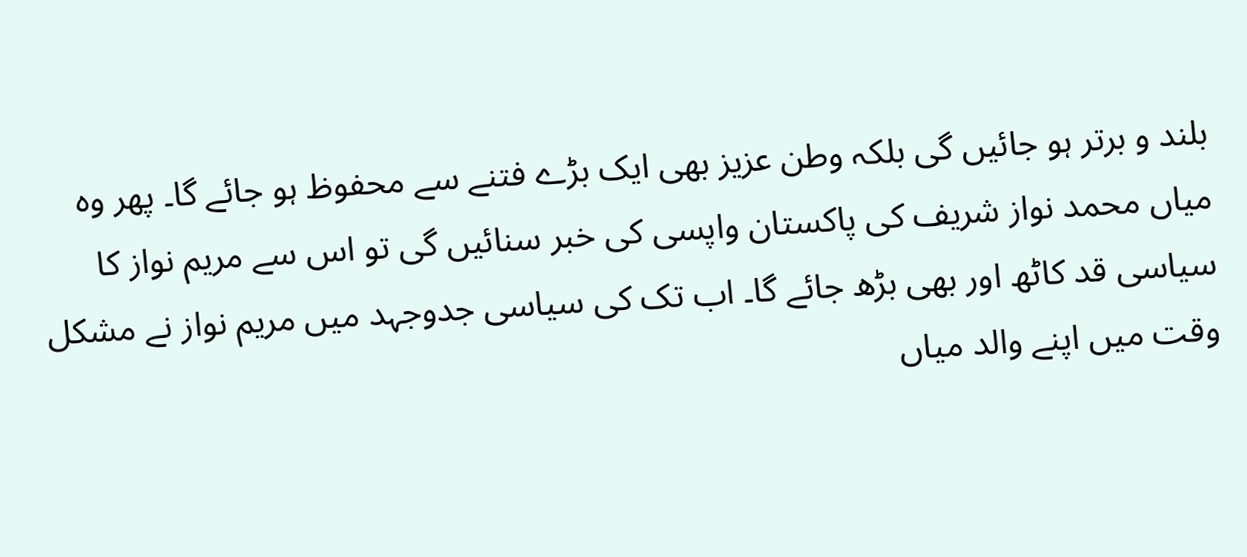بلند و برتر ہو جائیں گی بلکہ وطن عزیز بھی ایک بڑے فتنے سے محفوظ ہو جائے گا۔ پھر وہ میاں محمد نواز شریف کی پاکستان واپسی کی خبر سنائیں گی تو اس سے مریم نواز کا سیاسی قد کاٹھ اور بھی بڑھ جائے گا۔ اب تک کی سیاسی جدوجہد میں مریم نواز نے مشکل وقت میں اپنے والد میاں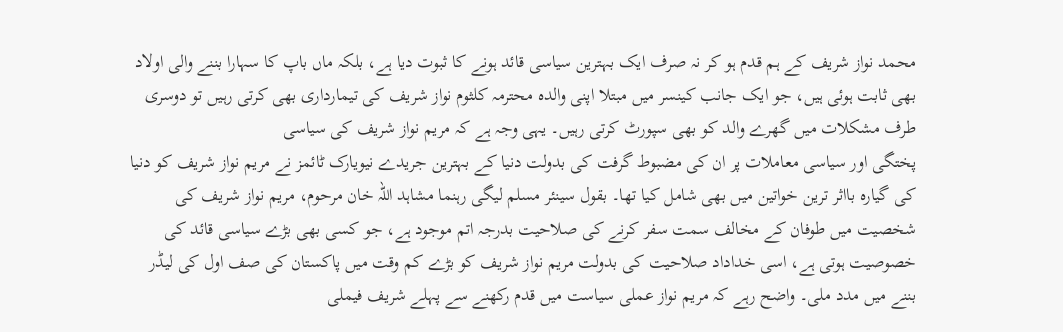محمد نواز شریف کے ہم قدم ہو کر نہ صرف ایک بہترین سیاسی قائد ہونے کا ثبوت دیا ہے، بلکہ ماں باپ کا سہارا بننے والی اولاد بھی ثابت ہوئی ہیں، جو ایک جانب کینسر میں مبتلا اپنی والدہ محترمہ کلثوم نواز شریف کی تیمارداری بھی کرتی رہیں تو دوسری طرف مشکلات میں گھرے والد کو بھی سپورٹ کرتی رہیں۔ یہی وجہ ہے کہ مریم نواز شریف کی سیاسی
پختگی اور سیاسی معاملات پر ان کی مضبوط گرفت کی بدولت دنیا کے بہترین جریدے نیویارک ٹائمز نے مریم نواز شریف کو دنیا کی گیارہ بااثر ترین خواتین میں بھی شامل کیا تھا۔ بقول سینئر مسلم لیگی رہنما مشاہد اللہ خان مرحوم، مریم نواز شریف کی شخصیت میں طوفان کے مخالف سمت سفر کرنے کی صلاحیت بدرجہ اتم موجود ہے، جو کسی بھی بڑے سیاسی قائد کی خصوصیت ہوتی ہے، اسی خداداد صلاحیت کی بدولت مریم نواز شریف کو بڑے کم وقت میں پاکستان کی صف اول کی لیڈر بننے میں مدد ملی۔ واضح رہے کہ مریم نواز عملی سیاست میں قدم رکھنے سے پہلے شریف فیملی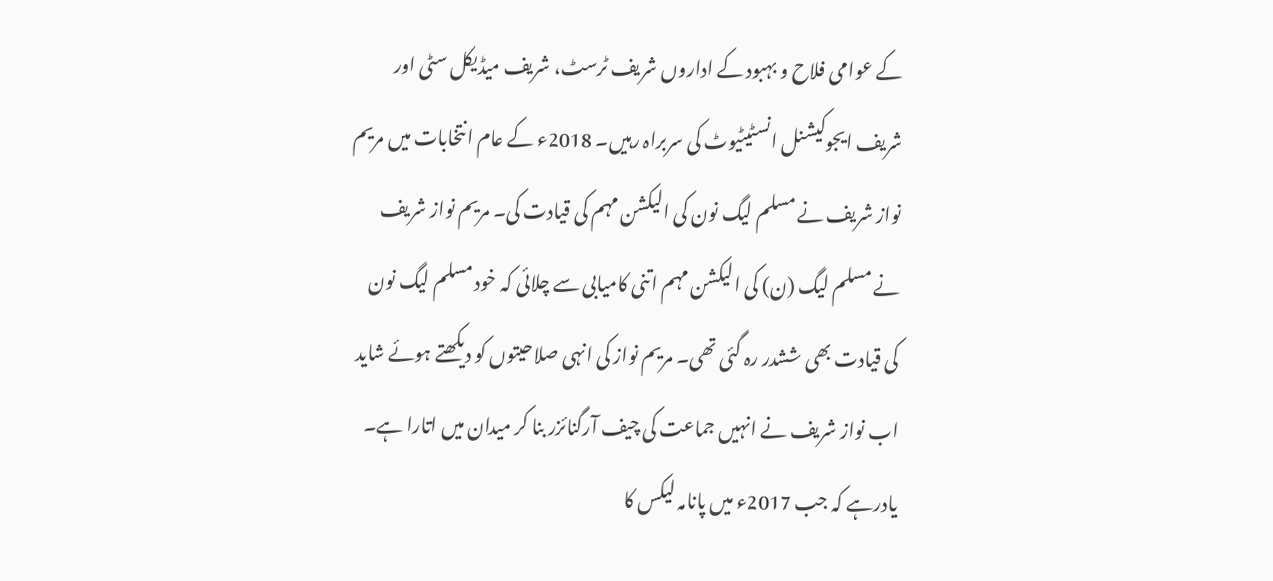کے عوامی فلاح و بہبود کے اداروں شریف ٹرسٹ، شریف میڈیکل سٹی اور شریف ایجوکیشنل انسٹیٹیوٹ کی سربراہ رہیں۔ 2018ء کے عام انتخابات میں مریم نواز شریف نے مسلم لیگ نون کی الیکشن مہم کی قیادت کی۔ مریم نواز شریف نے مسلم لیگ (ن) کی الیکشن مہم اتنی کامیابی سے چلائی کہ خود مسلم لیگ نون کی قیادت بھی ششدر رہ گئی تھی۔ مریم نواز کی انہی صلاحیتوں کو دیکھتے ہوئے شاید اب نواز شریف نے انہیں جماعت کی چیف آرگنائزر بنا کر میدان میں اتارا ہے۔ یادرہے کہ جب 2017ء میں پانامہ لیکس کا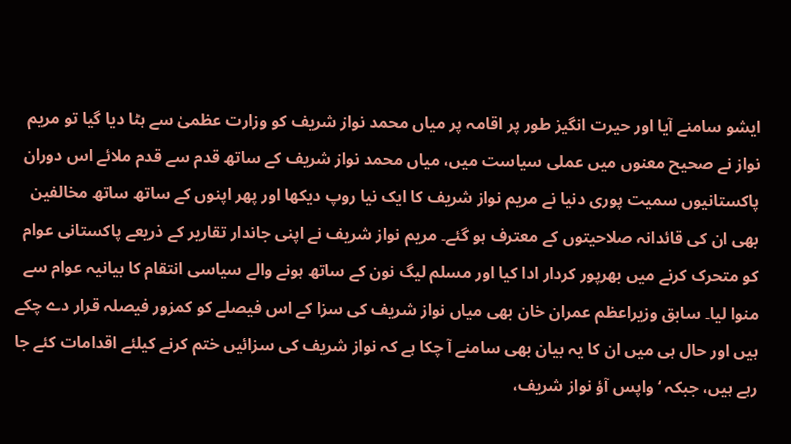ایشو سامنے آیا اور حیرت انگیز طور پر اقامہ پر میاں محمد نواز شریف کو وزارت عظمیٰ سے ہٹا دیا گیا تو مریم نواز نے صحیح معنوں میں عملی سیاست میں، میاں محمد نواز شریف کے ساتھ قدم سے قدم ملائے اس دوران پاکستانیوں سمیت پوری دنیا نے مریم نواز شریف کا ایک نیا روپ دیکھا اور پھر اپنوں کے ساتھ ساتھ مخالفین بھی ان کی قائدانہ صلاحیتوں کے معترف ہو گئے۔ مریم نواز شریف نے اپنی جاندار تقاریر کے ذریعے پاکستانی عوام کو متحرک کرنے میں بھرپور کردار ادا کیا اور مسلم لیگ نون کے ساتھ ہونے والے سیاسی انتقام کا بیانیہ عوام سے منوا لیا۔ سابق وزیراعظم عمران خان بھی میاں نواز شریف کی سزا کے اس فیصلے کو کمزور فیصلہ قرار دے چکے ہیں اور حال ہی میں ان کا یہ بیان بھی سامنے آ چکا ہے کہ نواز شریف کی سزائیں ختم کرنے کیلئے اقدامات کئے جا رہے ہیں، جبکہ ‘واپس آؤ نواز شریف،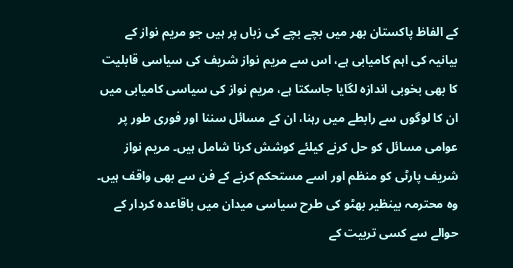کے الفاظ پاکستان بھر میں بچے بچے کی زباں پر ہیں جو مریم نواز کے بیانیہ کی اہم کامیابی ہے، اس سے مریم نواز شریف کی سیاسی قابلیت کا بھی بخوبی اندازہ لگایا جاسکتا ہے، مریم نواز کی سیاسی کامیابی میں ان کا لوگوں سے رابطے میں رہنا، ان کے مسائل سننا اور فوری طور پر عوامی مسائل کو حل کرنے کیلئے کوشش کرنا شامل ہیں۔ مریم نواز شریف پارٹی کو منظم اور اسے مستحکم کرنے کے فن سے بھی واقف ہیں۔
وہ محترمہ بینظیر بھٹو کی طرح سیاسی میدان میں باقاعدہ کردار کے حوالے سے کسی تربیت کے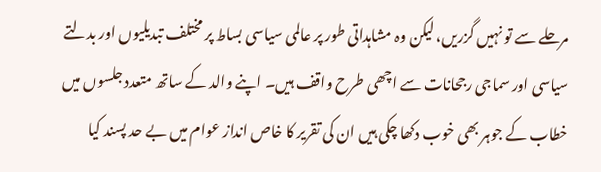مرحلے سے تو نہیں گزریں، لیکن وہ مشاہداتی طور پر عالمی سیاسی بساط پر مختلف تبدیلیوں اور بدلتے سیاسی اور سماجی رجحانات سے اچھی طرح واقف ہیں۔ اپنے والد کے ساتھ متعدد جلسوں میں خطاب کے جوہر بھی خوب دکھا چکی ہیں ان کی تقریر کا خاص انداز عوام میں بے حد پسند کیا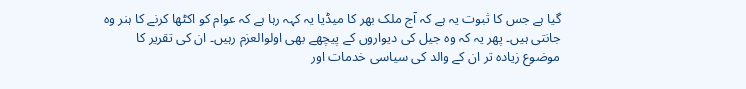گیا ہے جس کا ثبوت یہ ہے کہ آج ملک بھر کا میڈیا یہ کہہ رہا ہے کہ عوام کو اکٹھا کرنے کا ہنر وہ جانتی ہیں۔ پھر یہ کہ وہ جیل کی دیواروں کے پیچھے بھی اولوالعزم رہیں۔ ان کی تقریر کا موضوع زیادہ تر ان کے والد کی سیاسی خدمات اور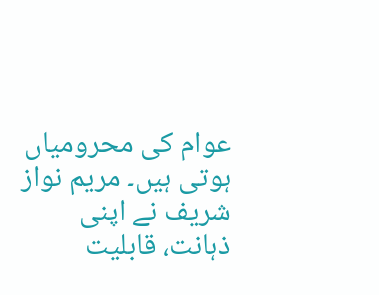عوام کی محرومیاں ہوتی ہیں۔ مریم نواز شریف نے اپنی ذہانت، قابلیت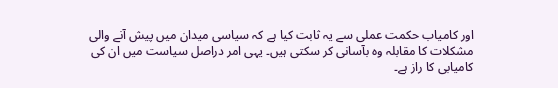اور کامیاب حکمت عملی سے یہ ثابت کیا ہے کہ سیاسی میدان میں پیش آنے والی مشکلات کا مقابلہ وہ بآسانی کر سکتی ہیں۔ یہی امر دراصل سیاست میں ان کی کامیابی کا راز ہے۔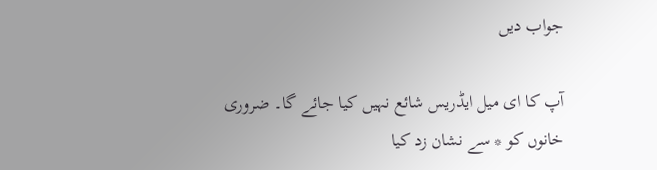جواب دیں

آپ کا ای میل ایڈریس شائع نہیں کیا جائے گا۔ ضروری خانوں کو * سے نشان زد کیا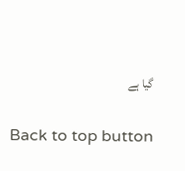گیا ہے

Back to top button